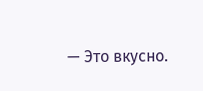— Это вкусно.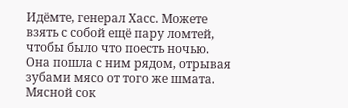Идёмте, генерал Хасс. Можете взять с собой ещё пару ломтей, чтобы было что поесть ночью.
Она пошла с ним рядом, отрывая зубами мясо от того же шмата. Мясной сок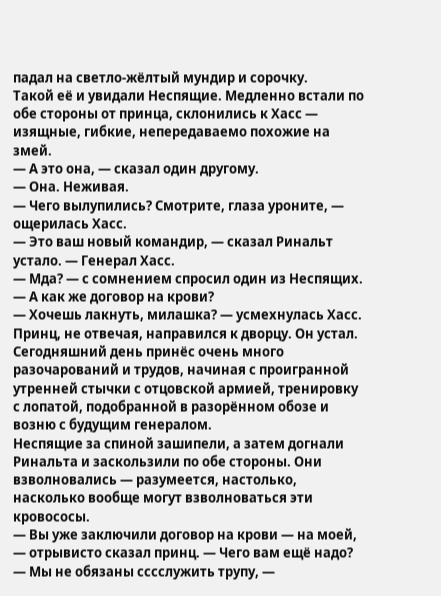падал на светло-жёлтый мундир и сорочку.
Такой её и увидали Неспящие. Медленно встали по обе стороны от принца, склонились к Хасс — изящные, гибкие, непередаваемо похожие на змей.
— А это она, — сказал один другому.
— Она. Неживая.
— Чего вылупились? Смотрите, глаза уроните, — ощерилась Хасс.
— Это ваш новый командир, — сказал Ринальт устало. — Генерал Хасс.
— Мда? — с сомнением спросил один из Неспящих. — А как же договор на крови?
— Хочешь лакнуть, милашка? — усмехнулась Хасс.
Принц, не отвечая, направился к дворцу. Он устал. Сегодняшний день принёс очень много разочарований и трудов, начиная с проигранной утренней стычки с отцовской армией, тренировку с лопатой, подобранной в разорённом обозе и возню с будущим генералом.
Неспящие за спиной зашипели, а затем догнали Ринальта и заскользили по обе стороны. Они взволновались — разумеется, настолько, насколько вообще могут взволноваться эти кровососы.
— Вы уже заключили договор на крови — на моей, — отрывисто сказал принц. — Чего вам ещё надо?
— Мы не обязаны сссслужить трупу, —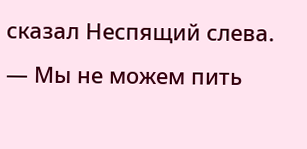сказал Неспящий слева.
— Мы не можем пить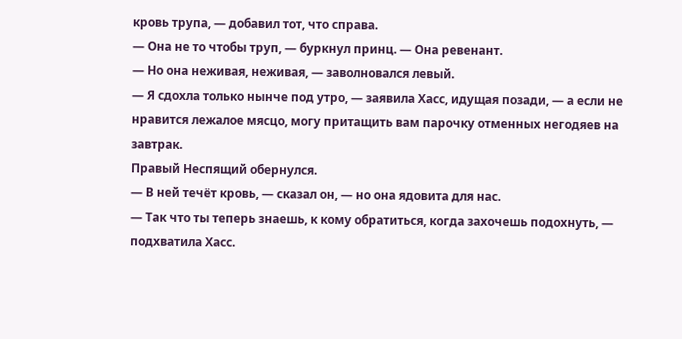кровь трупа, — добавил тот, что справа.
— Она не то чтобы труп, — буркнул принц. — Она ревенант.
— Но она неживая, неживая, — заволновался левый.
— Я сдохла только нынче под утро, — заявила Хасс, идущая позади, — а если не нравится лежалое мясцо, могу притащить вам парочку отменных негодяев на завтрак.
Правый Неспящий обернулся.
— В ней течёт кровь, — сказал он, — но она ядовита для нас.
— Так что ты теперь знаешь, к кому обратиться, когда захочешь подохнуть, — подхватила Хасс.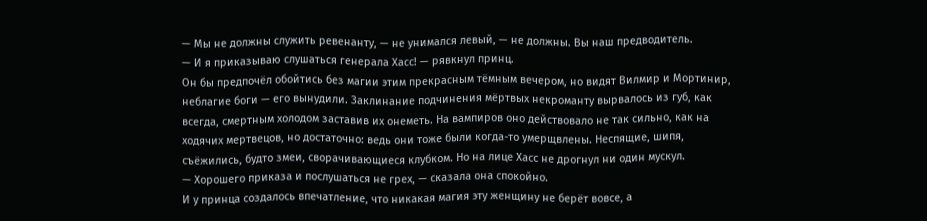— Мы не должны служить ревенанту, — не унимался левый, — не должны. Вы наш предводитель.
— И я приказываю слушаться генерала Хасс! — рявкнул принц.
Он бы предпочёл обойтись без магии этим прекрасным тёмным вечером, но видят Вилмир и Мортинир, неблагие боги — его вынудили. Заклинание подчинения мёртвых некроманту вырвалось из губ, как всегда, смертным холодом заставив их онеметь. На вампиров оно действовало не так сильно, как на ходячих мертвецов, но достаточно: ведь они тоже были когда-то умерщвлены. Неспящие, шипя, съёжились, будто змеи, сворачивающиеся клубком. Но на лице Хасс не дрогнул ни один мускул.
— Хорошего приказа и послушаться не грех, — сказала она спокойно.
И у принца создалось впечатление, что никакая магия эту женщину не берёт вовсе, а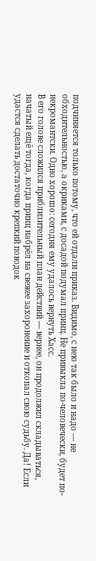подчиняется только потому, что ей отдали приказ. Видимо, с нею так было и надо — не обходительностью, а окриками, с досадой подумал принц. Не привыкла по-человечески, будет по-некромантски. Одно хорошо: сегодня ему удалось вернуть Хасс.
В его голове сложился приблизительный план действий — вернее, он продолжил складываться, начатый ещё тогда, когда принц набрёл на свежее захоронение и откопал свою судьбу. Да! Если удастся сделать достаточно крепкий поводок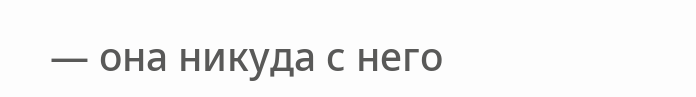— она никуда с него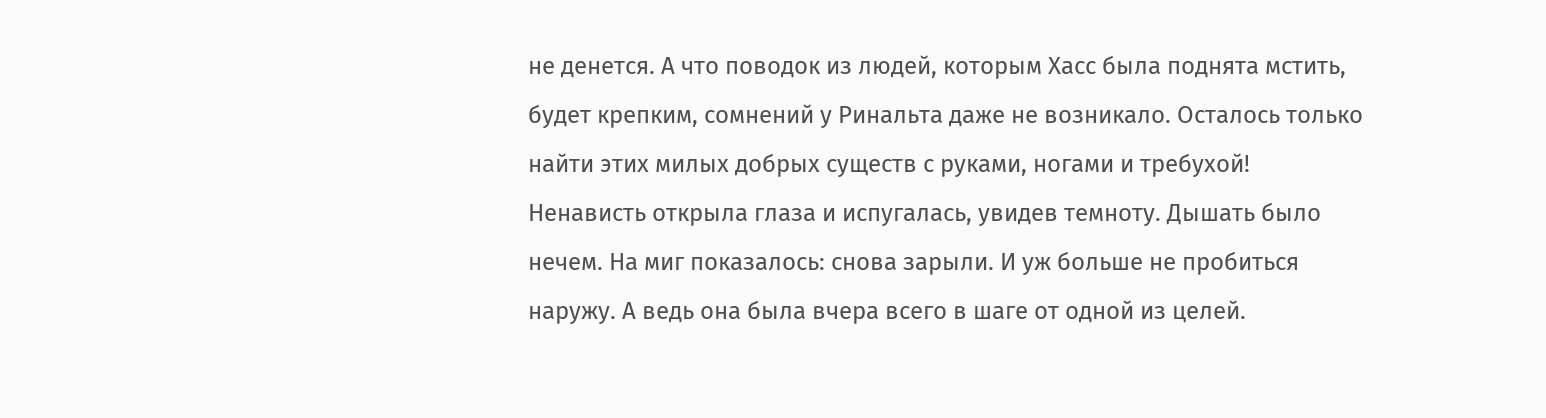не денется. А что поводок из людей, которым Хасс была поднята мстить, будет крепким, сомнений у Ринальта даже не возникало. Осталось только найти этих милых добрых существ с руками, ногами и требухой!
Ненависть открыла глаза и испугалась, увидев темноту. Дышать было нечем. На миг показалось: снова зарыли. И уж больше не пробиться наружу. А ведь она была вчера всего в шаге от одной из целей.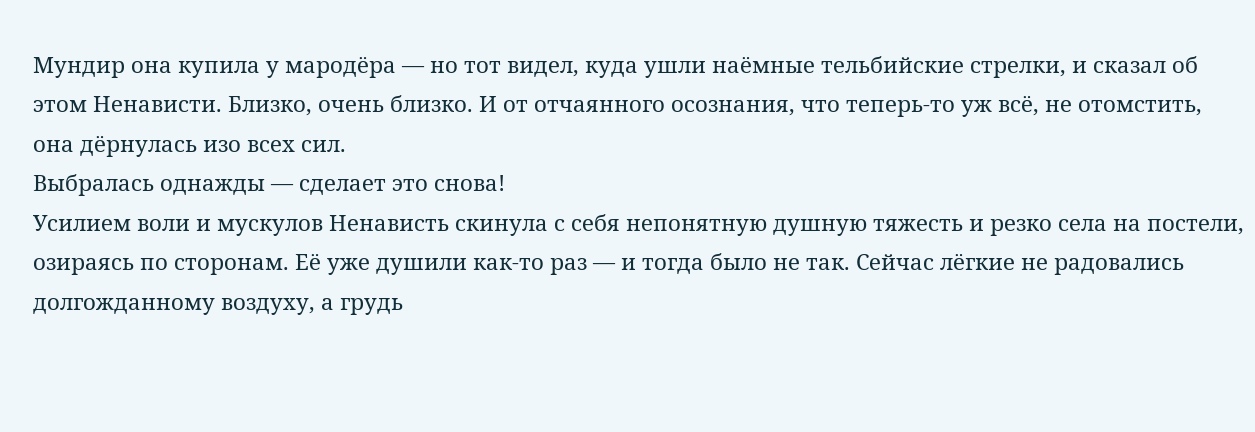Мундир она купила у мародёра — но тот видел, куда ушли наёмные тельбийские стрелки, и сказал об этом Ненависти. Близко, очень близко. И от отчаянного осознания, что теперь-то уж всё, не отомстить, она дёрнулась изо всех сил.
Выбралась однажды — сделает это снова!
Усилием воли и мускулов Ненависть скинула с себя непонятную душную тяжесть и резко села на постели, озираясь по сторонам. Её уже душили как-то раз — и тогда было не так. Сейчас лёгкие не радовались долгожданному воздуху, а грудь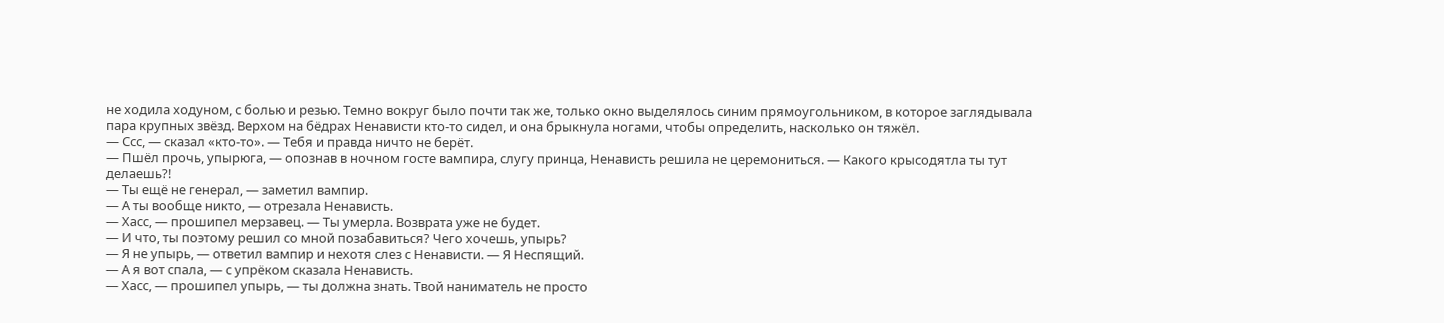не ходила ходуном, с болью и резью. Темно вокруг было почти так же, только окно выделялось синим прямоугольником, в которое заглядывала пара крупных звёзд. Верхом на бёдрах Ненависти кто-то сидел, и она брыкнула ногами, чтобы определить, насколько он тяжёл.
— Ссс, — сказал «кто-то». — Тебя и правда ничто не берёт.
— Пшёл прочь, упырюга, — опознав в ночном госте вампира, слугу принца, Ненависть решила не церемониться. — Какого крысодятла ты тут делаешь?!
— Ты ещё не генерал, — заметил вампир.
— А ты вообще никто, — отрезала Ненависть.
— Хасс, — прошипел мерзавец. — Ты умерла. Возврата уже не будет.
— И что, ты поэтому решил со мной позабавиться? Чего хочешь, упырь?
— Я не упырь, — ответил вампир и нехотя слез с Ненависти. — Я Неспящий.
— А я вот спала, — с упрёком сказала Ненависть.
— Хасс, — прошипел упырь, — ты должна знать. Твой наниматель не просто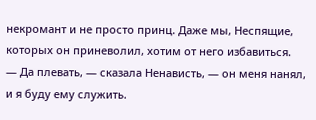некромант и не просто принц. Даже мы, Неспящие, которых он приневолил, хотим от него избавиться.
— Да плевать, — сказала Ненависть, — он меня нанял, и я буду ему служить.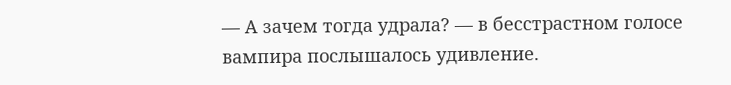— А зачем тогда удрала? — в бесстрастном голосе вампира послышалось удивление.